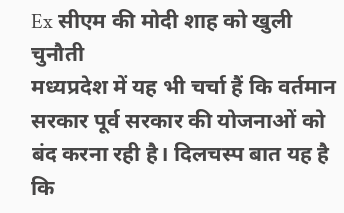Ex सीएम की मोदी शाह को खुली चुनौती
मध्यप्रदेश में यह भी चर्चा हैं कि वर्तमान सरकार पूर्व सरकार की योजनाओं को बंद करना रही है। दिलचस्प बात यह है कि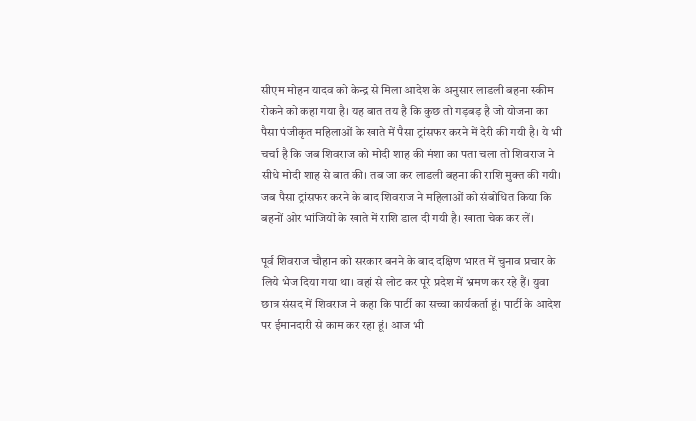सीएम मोहन यादव को केन्द्र से मिला आदेश के अनुसार लाडली बहना स्कीम रोकने को कहा गया है। यह बात तय है कि कुछ तो गड़बड़ है जो योजना का पैसा पंजीकृत महिलाओं के खाते में पैसा ट्रांसफर करने में देरी की गयी है। ये भी चर्चा है कि जब शिवराज को मोदी शाह की मंशा का पता चला तो शिवराज ने सीधे मोदी शाह से बात की। तब जा कर लाडली बहना की राशि मुक्त की गयी। जब पैसा ट्रांसफर करने के बाद शिवराज ने महिलाओं को संबोधित किया कि बहनों ओर भांजियों के खाते में राशि डाल दी गयी है। खाता चेक कर लें।

पूर्व शिवराज चौहान को सरकार बनने के बाद दक्षिण भारत में चुनाव प्रचार के लिये भेज दिया गया था। वहां से लोट कर पूरे प्रदेश में भ्रमण कर रहे हैं। युवा छात्र संसद में शिवराज ने कहा कि पार्टी का सच्चा कार्यकर्ता हूं। पार्टी के आदेश पर ईमानदारी से काम कर रहा हूं। आज भी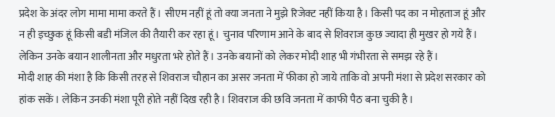प्रदेश के अंदर लोग मामा मामा करते हैं। सीएम नहीं हूं तो क्या जनता ने मुझे रिजेक्ट नहीं किया है। किसी पद का न मोहताज हूं और न ही इच्छुक हूं किसी बडी मंजिल की तैयारी कर रहा हूं। चुनाव परिणाम आने के बाद से शिवराज कुछ ज्यादा ही मुखर हो गये हैं। लेकिन उनके बयान शालीनता और मधुरता भरे होते हैं। उनके बयानों को लेकर मोदी शाह भी गंभीरता से समझ रहे हैं।
मोदी शाह की मंशा है कि किसी तरह से शिवराज चौहान का असर जनता में फीका हो जाये ताकि वो अपनी मंशा से प्रदेश सरकार को हांक सकें। लेकिन उनकी मंशा पूरी होते नहीं दिख रही है। शिवराज की छवि जनता में काफी पैठ बना चुकी है।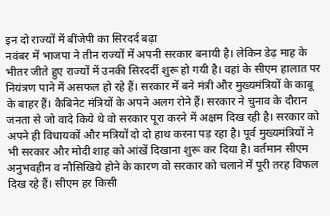इन दो राज्यों में बींजेपी का सिरदर्द बढ़ा
नवंबर में भाजपा ने तीन राज्यों में अपनी सरकार बनायी है। लेकिन डेढ़ माह के भीतर जीते हुए राज्यों में उनकी सिरदर्दी शुरू हो गयी है। वहां के सीएम हालात पर नियंत्रण पाने में असफल हो रहे हैं। सरकार में बने मंत्री और मुख्यमंत्रियों के काबू के बाहर हैं। कैबिनेट मंत्रियों के अपने अलग रोने हैं। सरकार ने चुनाव के दौरान जनता से जो वादे किये थे वो सरकार पूरा करने में अक्षम दिख रही है। सरकार को अपने ही विधायकों और मत्रियों दो दो हाथ करना पड़ रहा है। पूर्व मुख्यमंत्रियों ने भी सरकार और मोदी शाह को आंखें दिखाना शुरू कर दिया है। वर्तमान सीएम अनुभवहीन व नौसिखिये होने के कारण वो सरकार को चलाने में पूरी तरह विफल दिख रहे हैं। सीएम हर किसी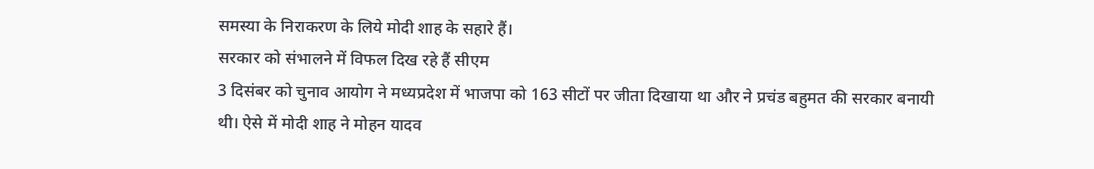समस्या के निराकरण के लिये मोदी शाह के सहारे हैं।
सरकार को संभालने में विफल दिख रहे हैं सीएम
3 दिसंबर को चुनाव आयोग ने मध्यप्रदेश में भाजपा को 163 सीटों पर जीता दिखाया था और ने प्रचंड बहुमत की सरकार बनायी थी। ऐसे में मोदी शाह ने मोहन यादव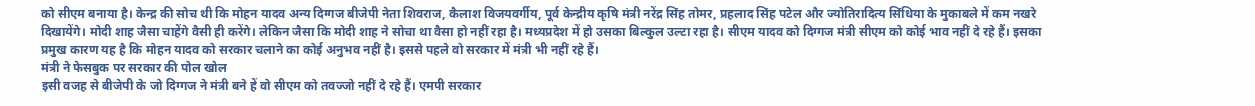को सीएम बनाया है। केन्द्र की सोच थी कि मोहन यादव अन्य दिग्गज बीजेपी नेता शिवराज, कैलाश विजयवर्गीय, पूर्व केन्द्रीय कृषि मंत्री नरेंद्र सिंह तोमर, प्रहलाद सिंह पटेल और ज्योतिरादित्य सिंधिया के मुकाबले में कम नखरे दिखायेंगे। मोदी शाह जैसा चाहेंगे वैसी ही करेंगे। लेकिन जैसा कि मोदी शाह ने सोचा था वैसा हो नहीं रहा है। मध्यप्रदेश में हो उसका बिल्कुल उल्टा रहा है। सीएम यादव को दिग्गज मंत्री सीएम को कोई भाव नहीं दे रहे हैं। इसका प्रमुख कारण यह है कि मोहन यादव को सरकार चलाने का कोई अनुभव नहीं है। इससे पहले वो सरकार में मंत्री भी नहीं रहे हैं।
मंत्री ने फेसबुक पर सरकार की पोल खोल
इसी वजह से बीजेपी के जो दिग्गज ने मंत्री बने हें वो सीएम को तवज्जो नहीं दे रहे हैं। एमपी सरकार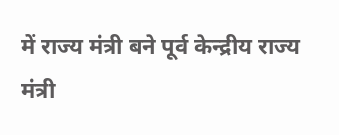में राज्य मंत्री बने पूर्व केन्द्रीय राज्य मंत्री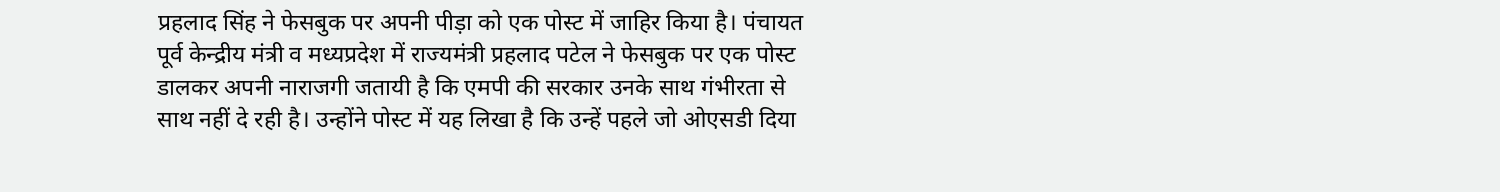प्रहलाद सिंह ने फेसबुक पर अपनी पीड़ा को एक पोस्ट में जाहिर किया है। पंचायत पूर्व केन्द्रीय मंत्री व मध्यप्रदेश में राज्यमंत्री प्रहलाद पटेल ने फेसबुक पर एक पोस्ट डालकर अपनी नाराजगी जतायी है कि एमपी की सरकार उनके साथ गंभीरता से साथ नहीं दे रही है। उन्होंने पोस्ट में यह लिखा है कि उन्हें पहले जो ओएसडी दिया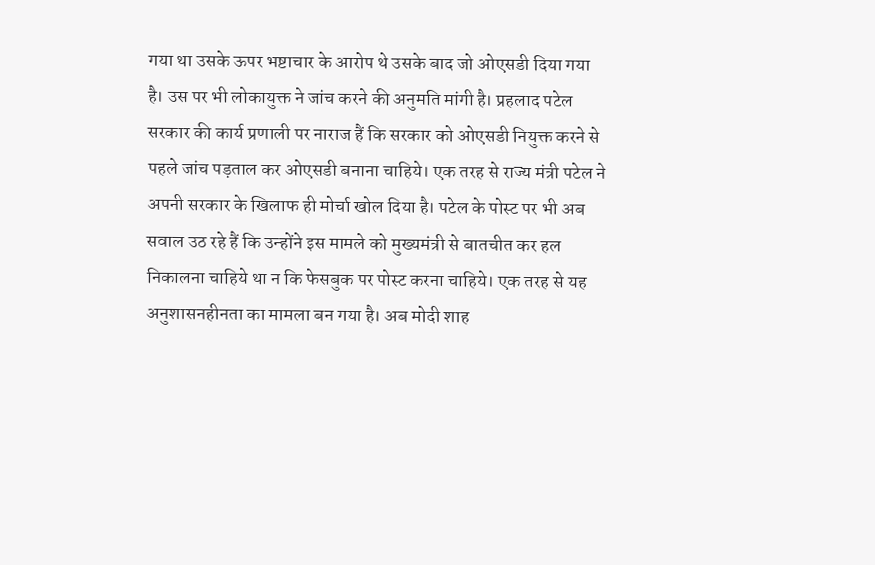गया था उसके ऊपर भष्टाचार के आरोप थे उसके बाद जो ओएसडी दिया गया है। उस पर भी लोकायुक्त ने जांच करने की अनुमति मांगी है। प्रहलाद पटेल सरकार की कार्य प्रणाली पर नाराज हैं कि सरकार को ओएसडी नियुक्त करने से पहले जांच पड़ताल कर ओएसडी बनाना चाहिये। एक तरह से राज्य मंत्री पटेल ने अपनी सरकार के खिलाफ ही मोर्चा खोल दिया है। पटेल के पोस्ट पर भी अब सवाल उठ रहे हैं कि उन्होंने इस मामले को मुख्यमंत्री से बातचीत कर हल निकालना चाहिये था न कि फेसबुक पर पोस्ट करना चाहिये। एक तरह से यह अनुशासनहीनता का मामला बन गया है। अब मोदी शाह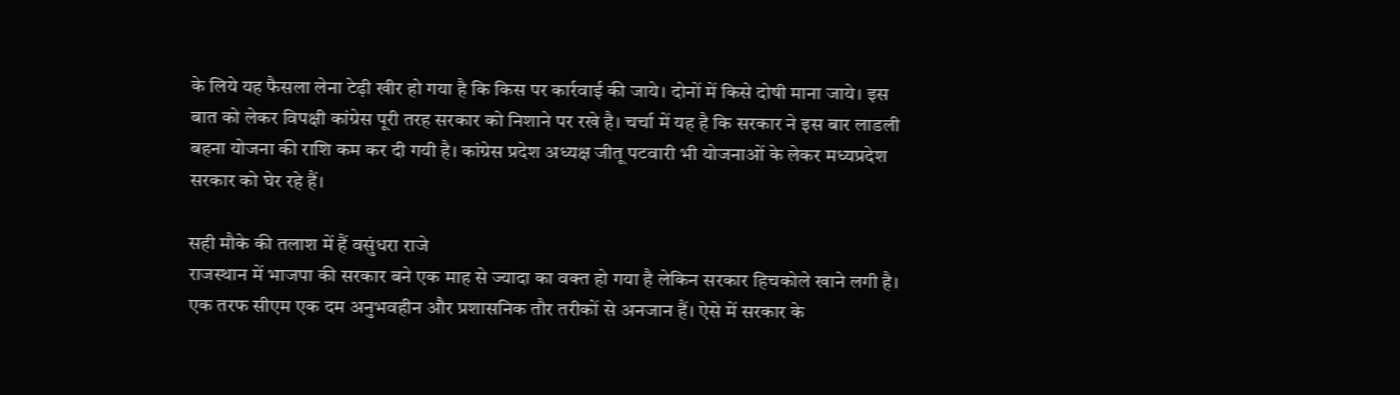के लिये यह फैसला लेना टेढ़ी खीर हो गया है कि किस पर कार्रवाई की जाये। दोनों में किसे दोषी माना जाये। इस बात को लेकर विपक्षी कांग्रेस पूरी तरह सरकार को निशाने पर रखे है। चर्चा में यह है कि सरकार ने इस बार लाडली बहना योजना की राशि कम कर दी गयी है। कांग्रेस प्रदेश अध्यक्ष जीतू पटवारी भी योजनाओं के लेकर मध्यप्रदेश सरकार को घेर रहे हैं।

सही मौके की तलाश में हैं वसुंधरा राजे
राजस्थान में भाजपा की सरकार बने एक माह से ज्यादा का वक्त हो गया है लेकिन सरकार हिचकोले खाने लगी है। एक तरफ सीएम एक दम अनुभवहीन और प्रशासनिक तौर तरीकों से अनजान हैं। ऐसे में सरकार के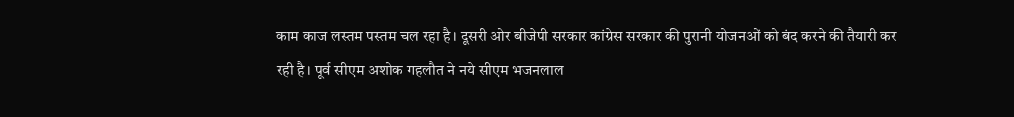काम काज लस्तम पस्तम चल रहा है। दूसरी ओर बीजेपी सरकार कांग्रेस सरकार की पुरानी योजनओं को बंद करने की तैयारी कर रही है। पूर्व सीएम अशोक गहलौत ने नये सीएम भजनलाल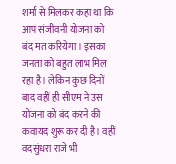शर्मा से मिलकर कहा था कि आप संजीवनी योजना को बंद मत करियेगा। इसका जनता को बहुत लाभ मिल रहा है। लेकिन कुछ दिनों बाद वहीं ही सीएम ने उस योजना को बंद करने की कवायद शुरू कर दी है। वहीं वदसुंधरा राजे भी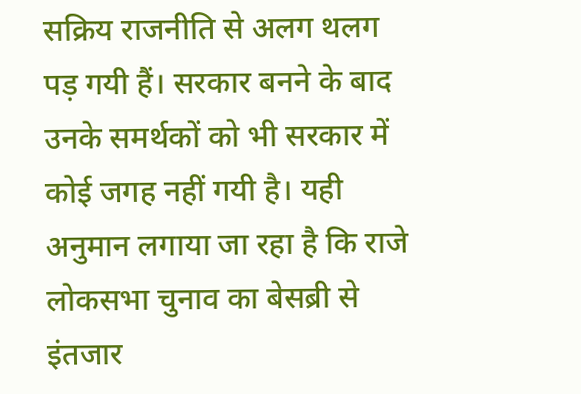सक्रिय राजनीति से अलग थलग पड़ गयी हैं। सरकार बनने के बाद उनके समर्थकों को भी सरकार में कोई जगह नहीं गयी है। यही अनुमान लगाया जा रहा है कि राजे लोकसभा चुनाव का बेसब्री से इंतजार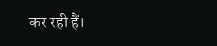कर रही हैं।